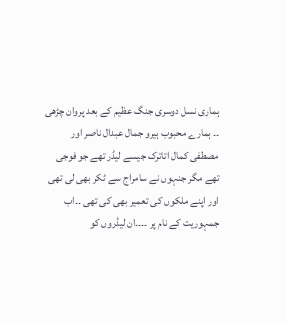ہماری نسل دوسری جنگ عظیم کے بعد پروان چڑھی ۔۔ ہمارے محبوب ہیرو جمال عبدال ناصر اور مصطفی کمال اتاترک جیسے لیڈر تھے جو فوجی تھے مگر جنہوں نے سامراج سے ٹکر بھی لی تھی اور اپنے ملکوں کی تعمیر بھی کی تھی ۔۔اب جمہوریت کے نام پر ۔۔۔۔ان لیڈروں کو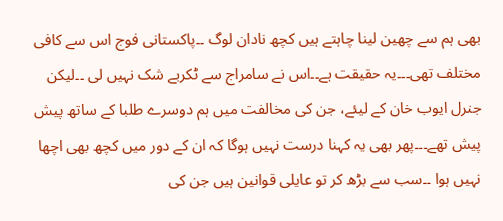بھی ہم سے چھین لینا چاہتے ہیں کچھ نادان لوگ ۔۔پاکستانی فوج اس سے کافی مختلف تھی۔۔۔یہ حقیقت ہے۔۔اس نے سامراج سے ٹکربے شک نہیں لی ۔۔لیکن جنرل ایوب خان کے لیئے، جن کی مخالفت میں ہم دوسرے طلبا کے ساتھ پیش پیش تھے۔۔۔پھر بھی یہ کہنا درست نہیں ہوگا کہ ان کے دور میں کچھ بھی اچھا نہیں ہوا ۔۔سب سے بڑھ کر تو عایلی قوانین ہیں جن کی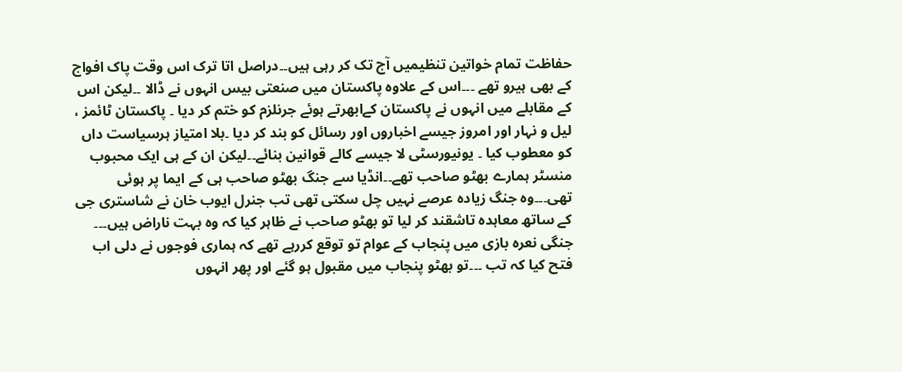حفاظت تمام خواتین تنظیمیں آج تک کر رہی ہیں۔۔دراصل اتا ترک اس وقت پاک افواج کے بھی ہیرو تھے ۔۔۔اس کے علاوہ پاکستان میں صنعتی بیس انہوں نے ڈالا ۔۔لیکن اس کے مقابلے میں انہوں نے پاکستان کےابھرتے ہوئے جرنلزم کو ختم کر دیا ۔ پاکستان ٹائمز ، لیل و نہار اور امروز جیسے اخباروں اور رسائل کو بند کر دیا ۔بلا امتیاز ہرسیاست داں کو معطوب کیا ۔ یونیورسٹی لا جیسے کالے قوانین بنائے۔۔لیکن ان کے ہی ایک محبوب منسٹر ہمارے بھٹو صاحب تھے۔۔انڈیا سے جنگ بھٹو صاحب ہی کے ایما پر ہوئی تھی۔۔۔وہ جنگ زیادہ عرصے نہیں چل سکتی تھی تب جنرل ایوب خان نے شاستری جی کے ساتھ معاہدہ تاشقند کر لیا تو بھٹو صاحب نے ظاہر کیا کہ وہ بہت ناراض ہیں۔۔۔ جنگی نعرہ بازی میں پنجاب کے عوام تو توقع کررہے تھے کہ ہماری فوجوں نے دلی اب فتح کیا کہ تب ۔۔۔تو بھٹو پنجاب میں مقبول ہو گئے اور پھر انہوں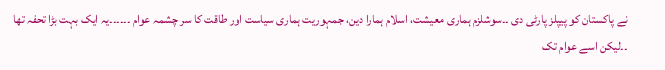نے پاکستان کو پیپلز پارٹی دی ۔۔سوشلزم ہماری معیشت، اسلام ہمارا دین، جمہوریت ہماری سیاست اور طاقت کا سر چشمہ عوام ۔۔۔۔۔۔یہ ایک بہت بڑا تحفہ تھا ۔۔لیکن اسے عوام تک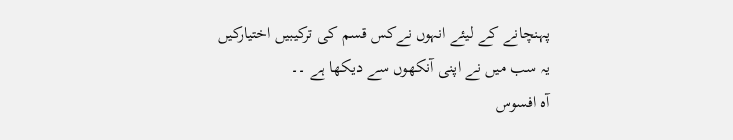پہنچانے کے لیئے انہوں نےکس قسم کی ترکیبیں اختیارکیں
یہ سب میں نے اپنی آنکھوں سے دیکھا ہے ۔۔
آہ افسوس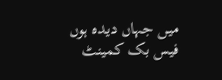میں جہاں دیدہ ہوں
فیس بک کمینٹ